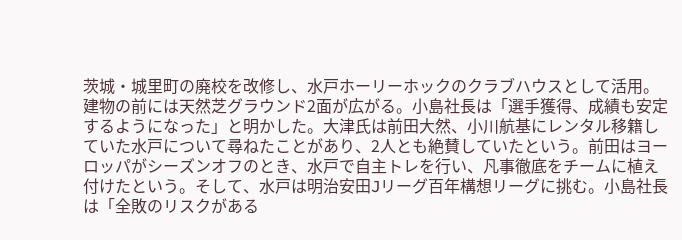茨城・城里町の廃校を改修し、水戸ホーリーホックのクラブハウスとして活用。建物の前には天然芝グラウンド2面が広がる。小島社長は「選手獲得、成績も安定するようになった」と明かした。大津氏は前田大然、小川航基にレンタル移籍していた水戸について尋ねたことがあり、2人とも絶賛していたという。前田はヨーロッパがシーズンオフのとき、水戸で自主トレを行い、凡事徹底をチームに植え付けたという。そして、水戸は明治安田Jリーグ百年構想リーグに挑む。小島社長は「全敗のリスクがある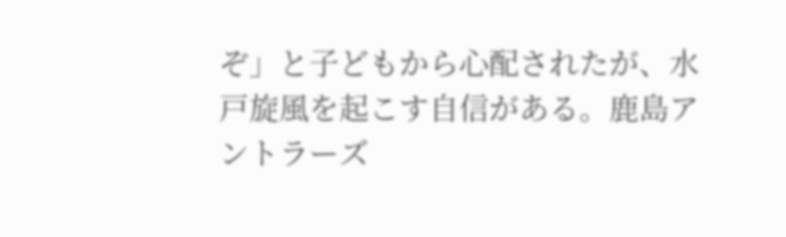ぞ」と子どもから心配されたが、水戸旋風を起こす自信がある。鹿島アントラーズ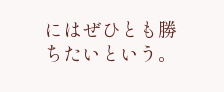にはぜひとも勝ちたいという。